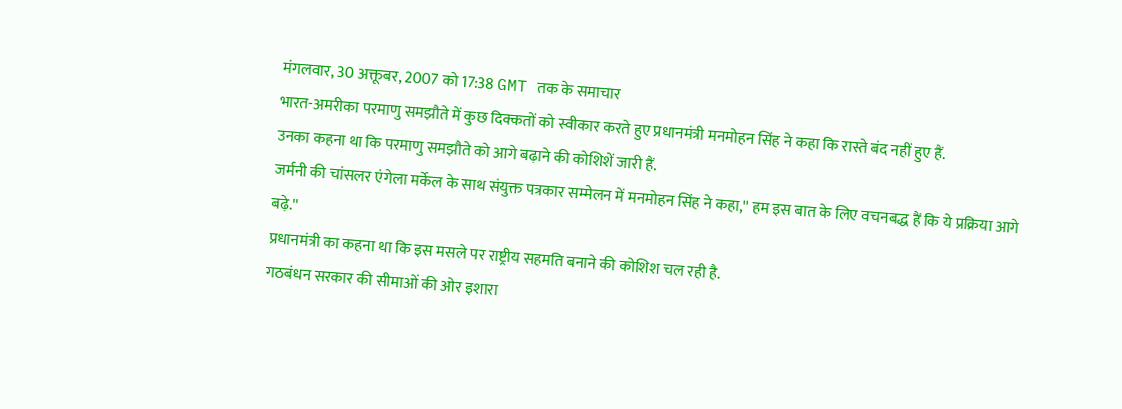मंगलवार, 30 अक्तूबर, 2007 को 17:38 GMT तक के समाचार
भारत-अमरीका परमाणु समझौते में कुछ दिक्कतों को स्वीकार करते हुए प्रधानमंत्री मनमोहन सिंह ने कहा कि रास्ते बंद नहीं हुए हैं.
उनका कहना था कि परमाणु समझौते को आगे बढ़ाने की कोशिशें जारी हैं.
जर्मनी की चांसलर एंगेला मर्केल के साथ संयुक्त पत्रकार सम्मेलन में मनमोहन सिंह ने कहा,'' हम इस बात के लिए वचनबद्ध हैं कि ये प्रक्रिया आगे बढ़े.''
प्रधानमंत्री का कहना था कि इस मसले पर राष्ट्रीय सहमति बनाने की कोशिश चल रही है.
गठबंधन सरकार की सीमाओं की ओर इशारा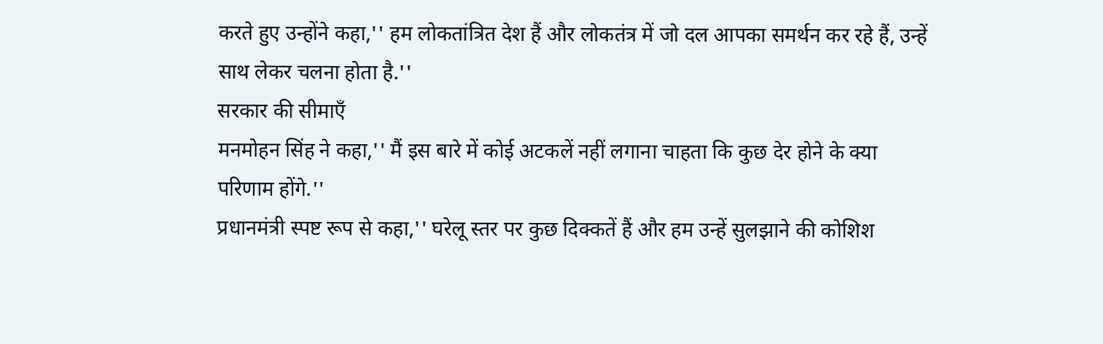करते हुए उन्होंने कहा,'' हम लोकतांत्रित देश हैं और लोकतंत्र में जो दल आपका समर्थन कर रहे हैं, उन्हें साथ लेकर चलना होता है.''
सरकार की सीमाएँ
मनमोहन सिंह ने कहा,'' मैं इस बारे में कोई अटकलें नहीं लगाना चाहता कि कुछ देर होने के क्या परिणाम होंगे.''
प्रधानमंत्री स्पष्ट रूप से कहा,'' घरेलू स्तर पर कुछ दिक्कतें हैं और हम उन्हें सुलझाने की कोशिश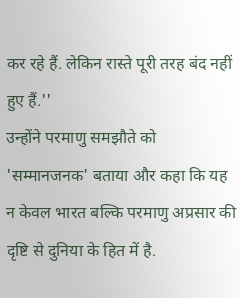कर रहे हैं. लेकिन रास्ते पूरी तरह बंद नहीं हुए हैं.''
उन्होंने परमाणु समझौते को 'सम्मानजनक' बताया और कहा कि यह न केवल भारत बल्कि परमाणु अप्रसार की दृष्टि से दुनिया के हित में है.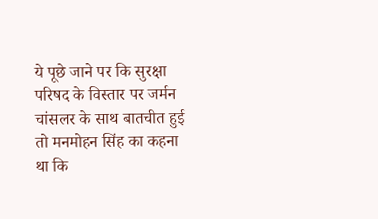ये पूछे जाने पर कि सुरक्षा परिषद के विस्तार पर जर्मन चांसलर के साथ बातचीत हुई तो मनमोहन सिंह का कहना था कि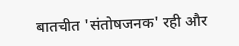बातचीत 'संतोषजनक' रही और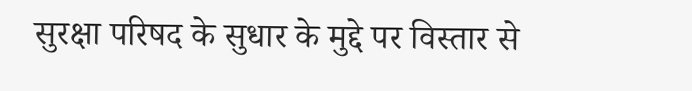सुरक्षा परिषद के सुधार के मुद्दे पर विस्तार से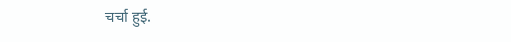चर्चा हुई.